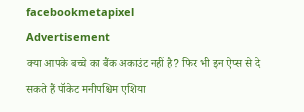facebookmetapixel
Advertisement
क्या आपके बच्चे का बैंक अकाउंट नहीं है? फिर भी इन ऐप्स से दे सकते हैं पॉकेट मनीपश्चिम एशिया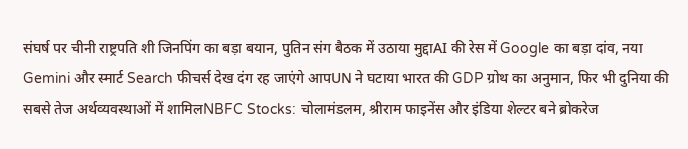संघर्ष पर चीनी राष्ट्रपति शी जिनपिंग का बड़ा बयान, पुतिन संग बैठक में उठाया मुद्दाAI की रेस में Google का बड़ा दांव, नया Gemini और स्मार्ट Search फीचर्स देख दंग रह जाएंगे आपUN ने घटाया भारत की GDP ग्रोथ का अनुमान, फिर भी दुनिया की सबसे तेज अर्थव्यवस्थाओं में शामिलNBFC Stocks: चोलामंडलम, श्रीराम फाइनेंस और इंडिया शेल्टर बने ब्रोकरेज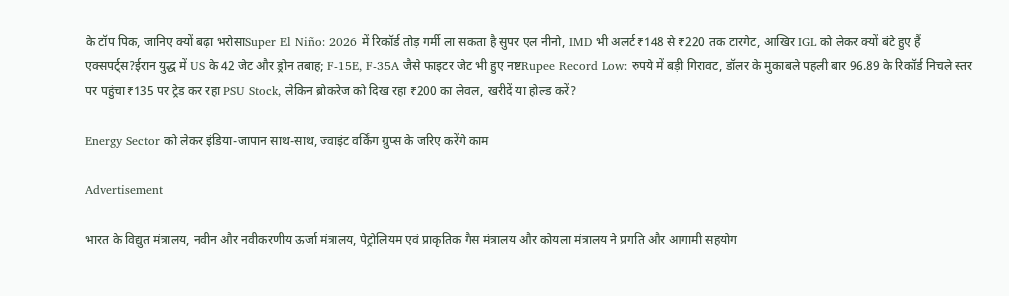के टॉप पिक, जानिए क्यों बढ़ा भरोसाSuper El Niño: 2026 में रिकॉर्ड तोड़ गर्मी ला सकता है सुपर एल नीनो, IMD भी अलर्ट₹148 से ₹220 तक टारगेट, आखिर IGL को लेकर क्यों बंटे हुए हैं एक्सपर्ट्स?ईरान युद्ध में US के 42 जेट और ड्रोन तबाह; F-15E, F-35A जैसे फाइटर जेट भी हुए नष्टRupee Record Low: रुपये में बड़ी गिरावट, डॉलर के मुकाबले पहली बार 96.89 के रिकॉर्ड निचले स्तर पर पहुंचा₹135 पर ट्रेड कर रहा PSU Stock, लेकिन ब्रोकरेज को दिख रहा ₹200 का लेवल, खरीदें या होल्ड करें?

Energy Sector को लेकर इंडिया-जापान साथ-साथ, ज्वाइंट वर्किंग ग्रुप्स के जरिए करेंगे काम

Advertisement

भारत के विद्युत मंत्रालय, नवीन और नवीकरणीय ऊर्जा मंत्रालय, पेट्रोलियम एवं प्राकृतिक गैस मंत्रालय और कोयला मंत्रालय ने प्रगति और आगामी सहयोग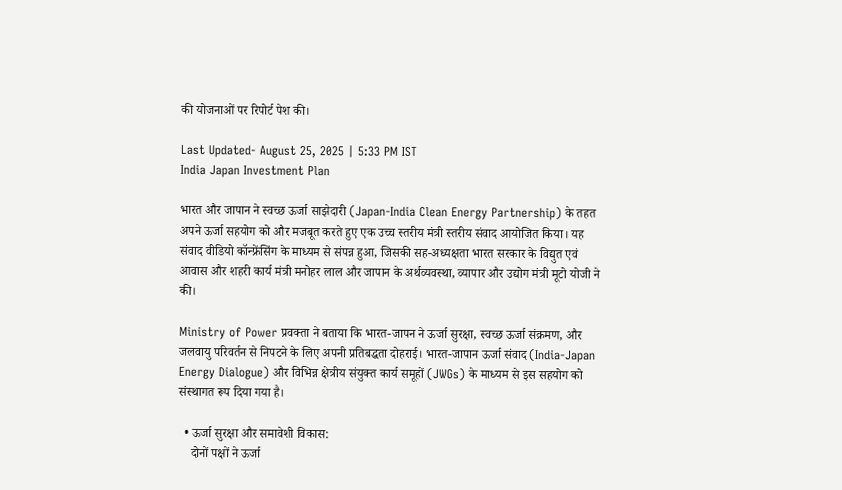की योजनाओं पर रिपोर्ट पेश की।

Last Updated- August 25, 2025 | 5:33 PM IST
India Japan Investment Plan

भारत और जापान ने स्वच्छ ऊर्जा साझेदारी (Japan-India Clean Energy Partnership) के तहत अपने ऊर्जा सहयोग को और मजबूत करते हुए एक उच्च स्तरीय मंत्री स्तरीय संवाद आयोजित किया। यह संवाद वीडियो कॉन्फ्रेंसिंग के माध्यम से संपन्न हुआ, जिसकी सह-अध्यक्षता भारत सरकार के विद्युत एवं आवास और शहरी कार्य मंत्री मनोहर लाल और जापान के अर्थव्यवस्था, व्यापार और उद्योग मंत्री मूटो योजी ने की।

Ministry of Power प्रवक्ता ने बताया कि भारत-जापन ने ऊर्जा सुरक्षा, स्वच्छ ऊर्जा संक्रमण, और जलवायु परिवर्तन से निपटने के लिए अपनी प्रतिबद्धता दोहराई। भारत-जापान ऊर्जा संवाद (India-Japan Energy Dialogue) और विभिन्न क्षेत्रीय संयुक्त कार्य समूहों (JWGs) के माध्यम से इस सहयोग को संस्थागत रूप दिया गया है।

  • ऊर्जा सुरक्षा और समावेशी विकास:
    दोनों पक्षों ने ऊर्जा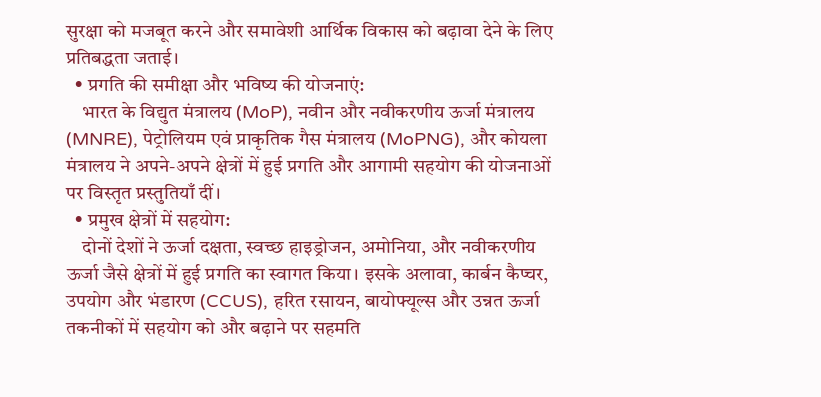सुरक्षा को मजबूत करने और समावेशी आर्थिक विकास को बढ़ावा देने के लिए प्रतिबद्धता जताई।
  • प्रगति की समीक्षा और भविष्य की योजनाएं:
    भारत के विद्युत मंत्रालय (MoP), नवीन और नवीकरणीय ऊर्जा मंत्रालय (MNRE), पेट्रोलियम एवं प्राकृतिक गैस मंत्रालय (MoPNG), और कोयला मंत्रालय ने अपने-अपने क्षेत्रों में हुई प्रगति और आगामी सहयोग की योजनाओं पर विस्तृत प्रस्तुतियाँ दीं।
  • प्रमुख क्षेत्रों में सहयोग:
    दोनों देशों ने ऊर्जा दक्षता, स्वच्छ हाइड्रोजन, अमोनिया, और नवीकरणीय ऊर्जा जैसे क्षेत्रों में हुई प्रगति का स्वागत किया। इसके अलावा, कार्बन कैप्चर, उपयोग और भंडारण (CCUS), हरित रसायन, बायोफ्यूल्स और उन्नत ऊर्जा तकनीकों में सहयोग को और बढ़ाने पर सहमति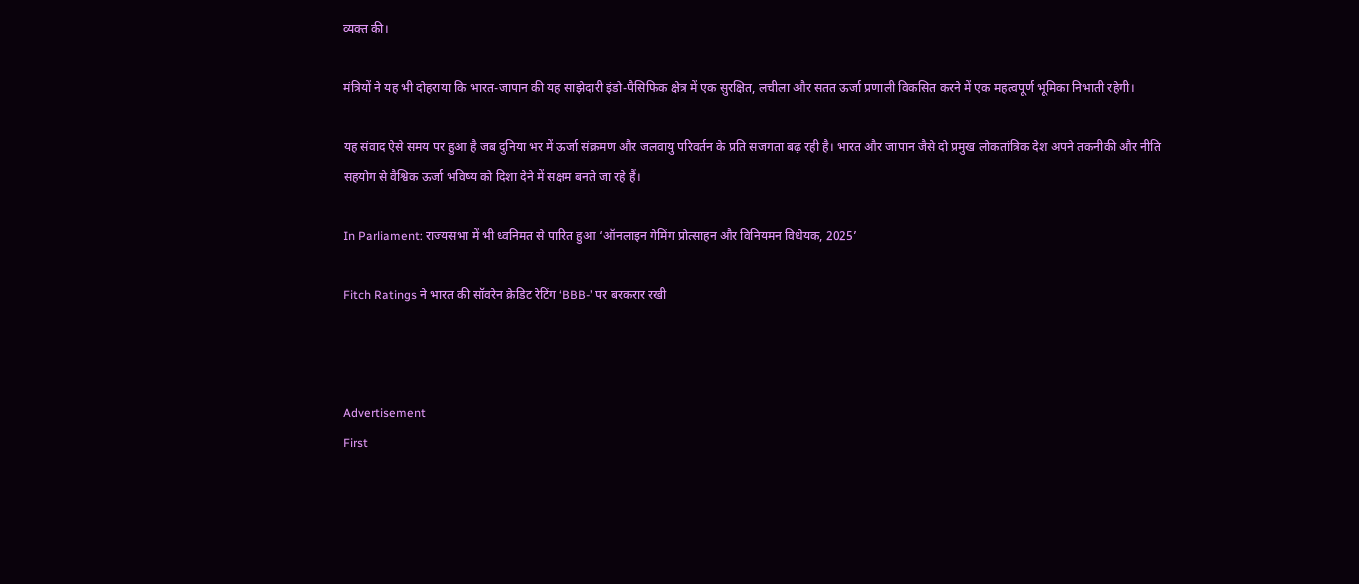व्यक्त की।

मंत्रियों ने यह भी दोहराया कि भारत-जापान की यह साझेदारी इंडो-पैसिफिक क्षेत्र में एक सुरक्षित, लचीला और सतत ऊर्जा प्रणाली विकसित करने में एक महत्वपूर्ण भूमिका निभाती रहेगी।

यह संवाद ऐसे समय पर हुआ है जब दुनिया भर में ऊर्जा संक्रमण और जलवायु परिवर्तन के प्रति सजगता बढ़ रही है। भारत और जापान जैसे दो प्रमुख लोकतांत्रिक देश अपने तकनीकी और नीति सहयोग से वैश्विक ऊर्जा भविष्य को दिशा देने में सक्षम बनते जा रहे हैं।

In Parliament: राज्यसभा में भी ध्वनिमत से पारित हुआ ‘ऑनलाइन गेमिंग प्रोत्साहन और विनियमन विधेयक, 2025’

Fitch Ratings ने भारत की सॉवरेन क्रेडिट रेटिंग ‘BBB-’ पर बरकरार रखी



Advertisement
First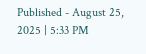Published - August 25, 2025 | 5:33 PM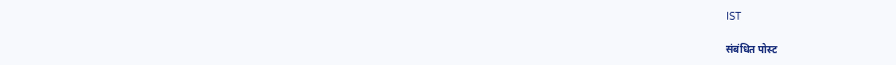IST

संबंधित पोस्ट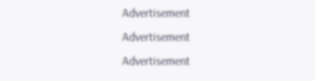Advertisement
Advertisement
Advertisement